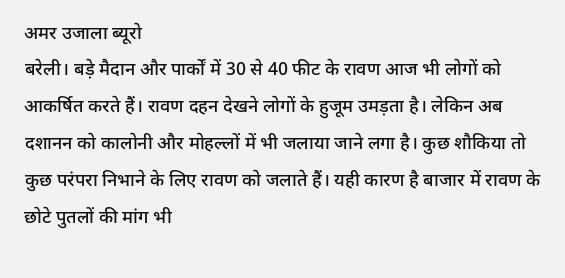अमर उजाला ब्यूरो
बरेली। बड़े मैदान और पार्कों में 30 से 40 फीट के रावण आज भी लोगों को आकर्षित करते हैं। रावण दहन देखने लोगों के हुजूम उमड़ता है। लेकिन अब दशानन को कालोनी और मोहल्लों में भी जलाया जाने लगा है। कुछ शौकिया तो कुछ परंपरा निभाने के लिए रावण को जलाते हैं। यही कारण है बाजार में रावण के छोटे पुतलों की मांग भी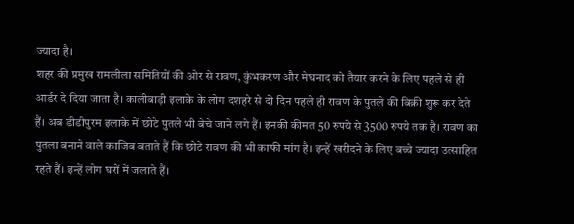ज्यादा है।
शहर की प्रमुख रामलीला समितियों की ओर से रावण, कुंभकरण और मेघनाद को तैयार करने के लिए पहले से ही आर्डर दे दिया जाता है। कालीबाड़ी इलाके के लोग दशहरे से दो दिन पहले ही रावण के पुतले की बिक्री शुरू कर देते हैं। अब डीडीपुरम इलाके में छोटे पुतले भी बेचे जाने लगे हैं। इनकी कीमत 50 रुपये से 3500 रुपये तक है। रावण का पुतला बनाने वाले काजिब बताते हैं कि छोटे रावण की भी काफी मांग है। इन्हें खरीदने के लिए बच्चे ज्यादा उत्साहित रहते हैं। इन्हें लोग घरों में जलाते हैं।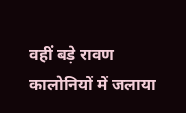वहीं बड़े रावण कालोनियों में जलाया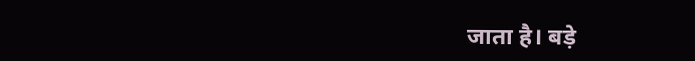जाता है। बड़े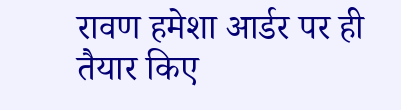रावण हमेशा आर्डर पर ही तैयार किए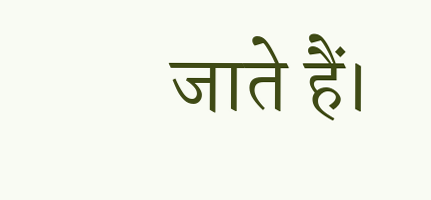जाते हैं।